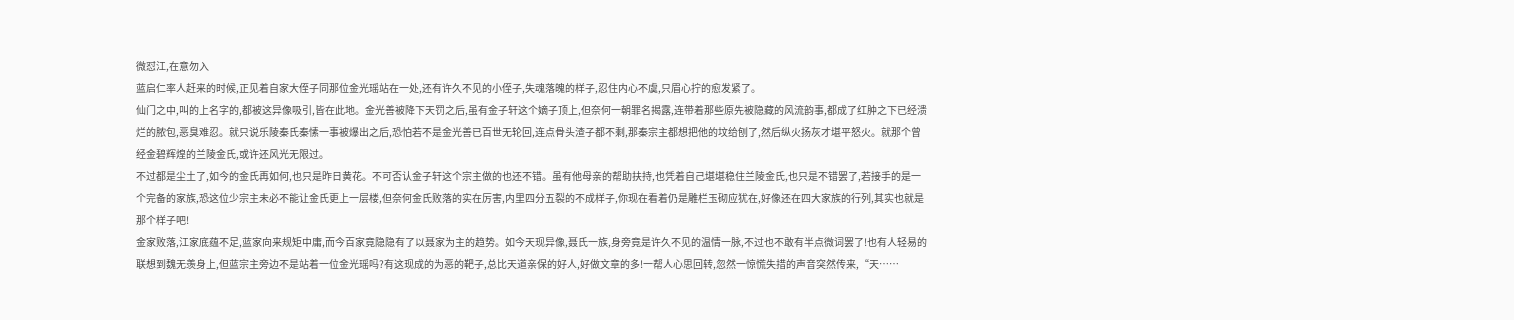微怼江,在意勿入
蓝启仁率人赶来的时候,正见着自家大侄子同那位金光瑶站在一处,还有许久不见的小侄子,失魂落魄的样子,忍住内心不虞,只眉心拧的愈发紧了。
仙门之中,叫的上名字的,都被这异像吸引,皆在此地。金光善被降下天罚之后,虽有金子轩这个嫡子顶上,但奈何一朝罪名揭露,连带着那些原先被隐藏的风流韵事,都成了红肿之下已经溃烂的脓包,恶臭难忍。就只说乐陵秦氏秦愫一事被爆出之后,恐怕若不是金光善已百世无轮回,连点骨头渣子都不剩,那秦宗主都想把他的坟给刨了,然后纵火扬灰才堪平怒火。就那个曾经金碧辉煌的兰陵金氏,或许还风光无限过。
不过都是尘土了,如今的金氏再如何,也只是昨日黄花。不可否认金子轩这个宗主做的也还不错。虽有他母亲的帮助扶持,也凭着自己堪堪稳住兰陵金氏,也只是不错罢了,若接手的是一个完备的家族,恐这位少宗主未必不能让金氏更上一层楼,但奈何金氏败落的实在厉害,内里四分五裂的不成样子,你现在看着仍是雕栏玉砌应犹在,好像还在四大家族的行列,其实也就是那个样子吧!
金家败落,江家底蕴不足,蓝家向来规矩中庸,而今百家竟隐隐有了以聂家为主的趋势。如今天现异像,聂氏一族,身旁竟是许久不见的温情一脉,不过也不敢有半点微词罢了!也有人轻易的联想到魏无羡身上,但蓝宗主旁边不是站着一位金光瑶吗?有这现成的为恶的靶子,总比天道亲保的好人,好做文章的多!一帮人心思回转,忽然一惊慌失措的声音突然传来,“天……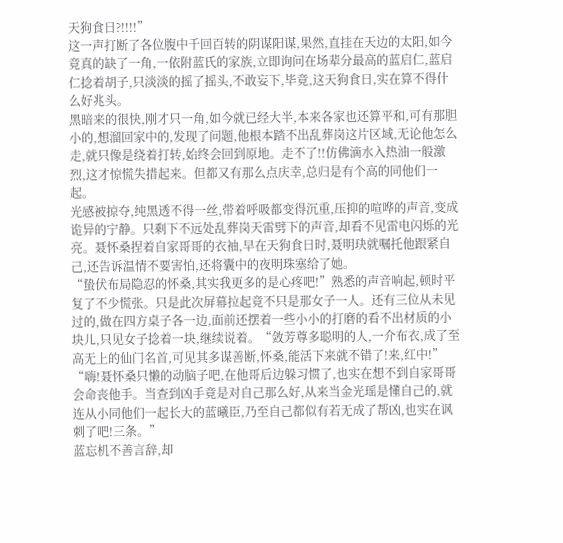天狗食日?!!!!”
这一声打断了各位腹中千回百转的阴谋阳谋,果然,直挂在天边的太阳,如今竟真的缺了一角,一依附蓝氏的家族,立即询问在场辈分最高的蓝启仁,蓝启仁捻着胡子,只淡淡的摇了摇头,不敢妄下,毕竟,这天狗食日,实在算不得什么好兆头。
黑暗来的很快,刚才只一角,如今就已经大半,本来各家也还算平和,可有那胆小的,想溜回家中的,发现了问题,他根本踏不出乱葬岗这片区域,无论他怎么走,就只像是绕着打转,始终会回到原地。走不了!!仿佛滴水入热油一般激烈,这才惊慌失措起来。但都又有那么点庆幸,总归是有个高的同他们一起。
光感被掠夺,纯黑透不得一丝,带着呼吸都变得沉重,压抑的喧哗的声音,变成诡异的宁静。只剩下不远处乱葬岗天雷劈下的声音,却看不见雷电闪烁的光亮。聂怀桑捏着自家哥哥的衣袖,早在天狗食日时,聂明玦就嘱托他跟紧自己,还告诉温情不要害怕,还将囊中的夜明珠塞给了她。
“蛰伏布局隐忍的怀桑,其实我更多的是心疼吧!”熟悉的声音响起,顿时平复了不少慌张。只是此次屏幕拉起竟不只是那女子一人。还有三位从未见过的,做在四方桌子各一边,面前还摆着一些小小的打磨的看不出材质的小块儿,只见女子捻着一块,继续说着。“敛芳尊多聪明的人,一介布衣,成了至高无上的仙门名首,可见其多谋善断,怀桑,能活下来就不错了!来,红中!”
“嗨!聂怀桑只懒的动脑子吧,在他哥后边躲习惯了,也实在想不到自家哥哥会命丧他手。当查到凶手竟是对自己那么好,从来当金光瑶是懂自己的,就连从小同他们一起长大的蓝曦臣,乃至自己都似有若无成了帮凶,也实在讽刺了吧!三条。”
蓝忘机不善言辞,却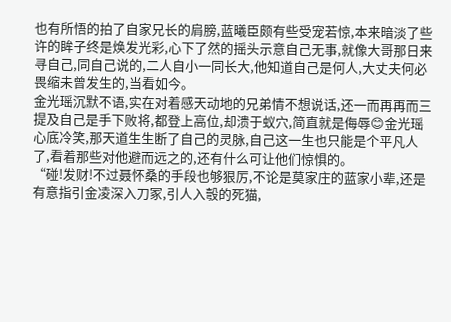也有所悟的拍了自家兄长的肩膀,蓝曦臣颇有些受宠若惊,本来暗淡了些许的眸子终是焕发光彩,心下了然的摇头示意自己无事,就像大哥那日来寻自己,同自己说的,二人自小一同长大,他知道自己是何人,大丈夫何必畏缩未曾发生的,当看如今。
金光瑶沉默不语,实在对着感天动地的兄弟情不想说话,还一而再再而三提及自己是手下败将,都登上高位,却溃于蚁穴,简直就是侮辱😊金光瑶心底冷笑,那天道生生断了自己的灵脉,自己这一生也只能是个平凡人了,看着那些对他避而远之的,还有什么可让他们惊惧的。
“碰!发财!不过聂怀桑的手段也够狠厉,不论是莫家庄的蓝家小辈,还是有意指引金凌深入刀冢,引人入彀的死猫,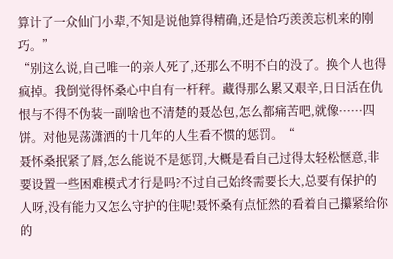算计了一众仙门小辈,不知是说他算得精确,还是恰巧羡羡忘机来的刚巧。”
“别这么说,自己唯一的亲人死了,还那么不明不白的没了。换个人也得疯掉。我倒觉得怀桑心中自有一杆秤。藏得那么累又艰辛,日日活在仇恨与不得不伪装一副啥也不清楚的聂怂包,怎么都痛苦吧,就像······四饼。对他晃荡潇洒的十几年的人生看不惯的惩罚。“
聂怀桑抿紧了唇,怎么能说不是惩罚,大概是看自己过得太轻松惬意,非要设置一些困难模式才行是吗?不过自己始终需要长大,总要有保护的人呀,没有能力又怎么守护的住呢!聂怀桑有点怔然的看着自己攥紧给你的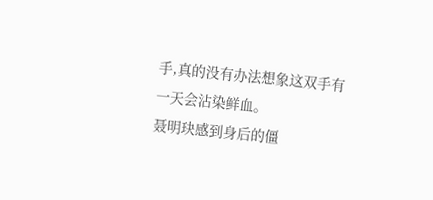手,真的没有办法想象这双手有一天会沾染鲜血。
聂明玦感到身后的僵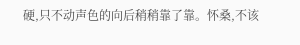硬,只不动声色的向后稍稍靠了靠。怀桑,不该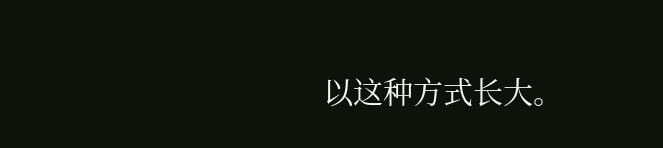以这种方式长大。